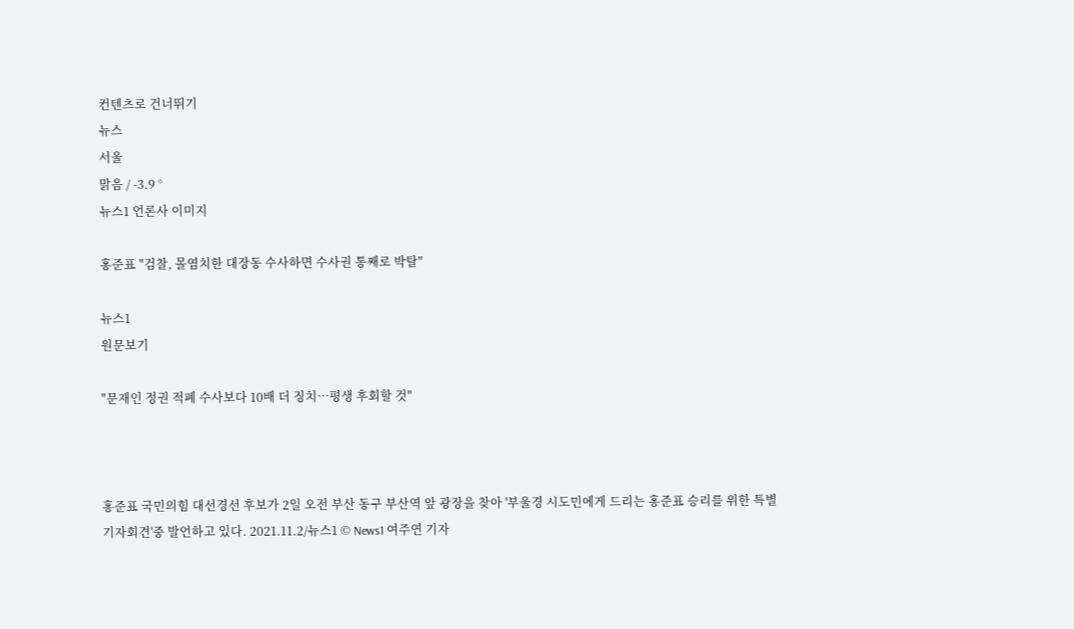컨텐츠로 건너뛰기
뉴스
서울
맑음 / -3.9 °
뉴스1 언론사 이미지

홍준표 "검찰, 몰염치한 대장동 수사하면 수사권 통째로 박탈"

뉴스1
원문보기

"문재인 정권 적폐 수사보다 10배 더 징치…평생 후회할 것"



홍준표 국민의힘 대선경선 후보가 2일 오전 부산 동구 부산역 앞 광장을 찾아 '부울경 시도민에게 드리는 홍준표 승리를 위한 특별 기자회견'중 발언하고 있다. 2021.11.2/뉴스1 © News1 여주연 기자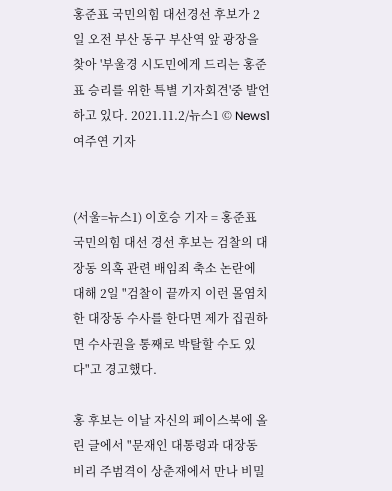홍준표 국민의힘 대선경선 후보가 2일 오전 부산 동구 부산역 앞 광장을 찾아 '부울경 시도민에게 드리는 홍준표 승리를 위한 특별 기자회견'중 발언하고 있다. 2021.11.2/뉴스1 © News1 여주연 기자


(서울=뉴스1) 이호승 기자 = 홍준표 국민의힘 대선 경선 후보는 검찰의 대장동 의혹 관련 배임죄 축소 논란에 대해 2일 "검찰이 끝까지 이런 몰염치한 대장동 수사를 한다면 제가 집권하면 수사권을 통째로 박탈할 수도 있다"고 경고했다.

홍 후보는 이날 자신의 페이스북에 올린 글에서 "문재인 대통령과 대장동 비리 주범격이 상춘재에서 만나 비밀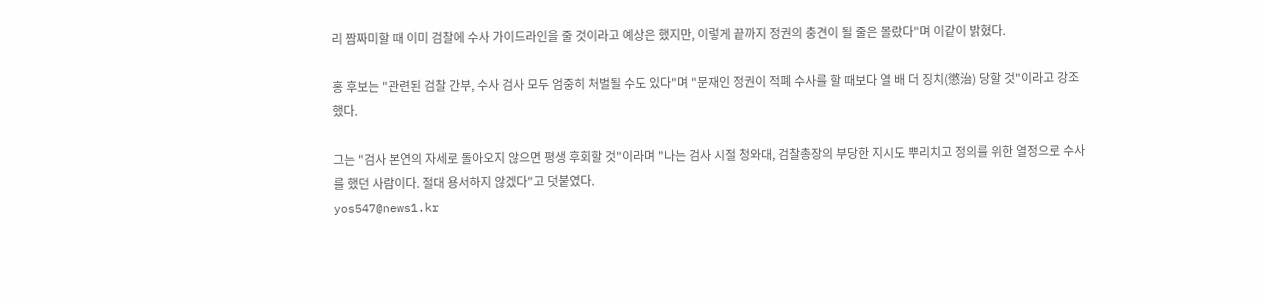리 짬짜미할 때 이미 검찰에 수사 가이드라인을 줄 것이라고 예상은 했지만, 이렇게 끝까지 정권의 충견이 될 줄은 몰랐다"며 이같이 밝혔다.

홍 후보는 "관련된 검찰 간부, 수사 검사 모두 엄중히 처벌될 수도 있다"며 "문재인 정권이 적폐 수사를 할 때보다 열 배 더 징치(懲治) 당할 것"이라고 강조했다.

그는 "검사 본연의 자세로 돌아오지 않으면 평생 후회할 것"이라며 "나는 검사 시절 청와대, 검찰총장의 부당한 지시도 뿌리치고 정의를 위한 열정으로 수사를 했던 사람이다. 절대 용서하지 않겠다"고 덧붙였다.
yos547@news1.kr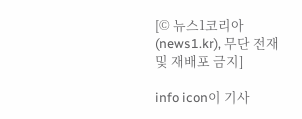[© 뉴스1코리아(news1.kr), 무단 전재 및 재배포 금지]

info icon이 기사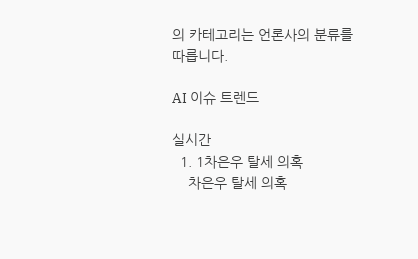의 카테고리는 언론사의 분류를 따릅니다.

AI 이슈 트렌드

실시간
  1. 1차은우 탈세 의혹
    차은우 탈세 의혹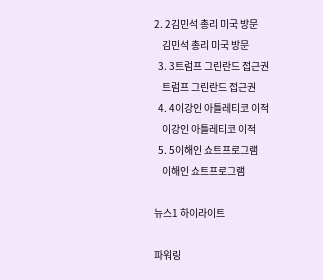2. 2김민석 총리 미국 방문
    김민석 총리 미국 방문
  3. 3트럼프 그린란드 접근권
    트럼프 그린란드 접근권
  4. 4이강인 아틀레티코 이적
    이강인 아틀레티코 이적
  5. 5이해인 쇼트프로그램
    이해인 쇼트프로그램

뉴스1 하이라이트

파워링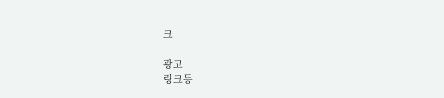크

광고
링크등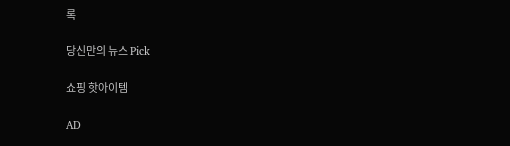록

당신만의 뉴스 Pick

쇼핑 핫아이템

AD